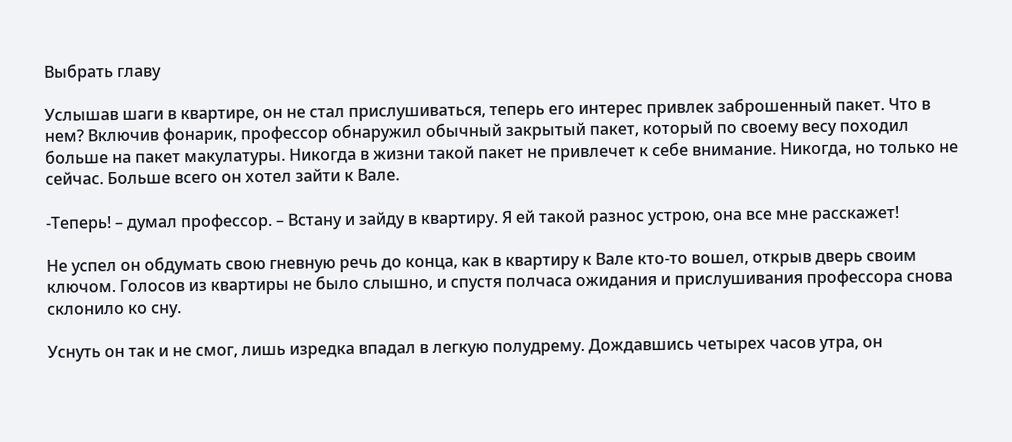Выбрать главу

Услышав шаги в квартире, он не стал прислушиваться, теперь его интерес привлек заброшенный пакет. Что в нем? Включив фонарик, профессор обнаружил обычный закрытый пакет, который по своему весу походил больше на пакет макулатуры. Никогда в жизни такой пакет не привлечет к себе внимание. Никогда, но только не сейчас. Больше всего он хотел зайти к Вале.

-Теперь! – думал профессор. – Встану и зайду в квартиру. Я ей такой разнос устрою, она все мне расскажет!

Не успел он обдумать свою гневную речь до конца, как в квартиру к Вале кто-то вошел, открыв дверь своим ключом. Голосов из квартиры не было слышно, и спустя полчаса ожидания и прислушивания профессора снова склонило ко сну.

Уснуть он так и не смог, лишь изредка впадал в легкую полудрему. Дождавшись четырех часов утра, он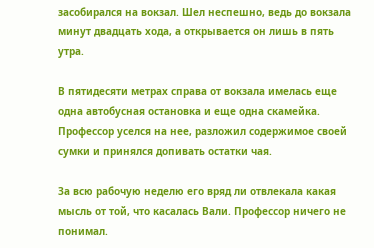засобирался на вокзал. Шел неспешно, ведь до вокзала минут двадцать хода, а открывается он лишь в пять утра.

В пятидесяти метрах справа от вокзала имелась еще одна автобусная остановка и еще одна скамейка. Профессор уселся на нее, разложил содержимое своей сумки и принялся допивать остатки чая.

За всю рабочую неделю его вряд ли отвлекала какая мысль от той, что касалась Вали. Профессор ничего не понимал.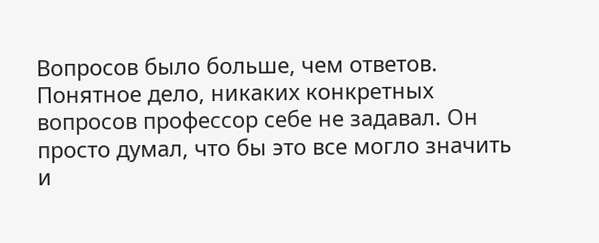Вопросов было больше, чем ответов. Понятное дело, никаких конкретных вопросов профессор себе не задавал. Он просто думал, что бы это все могло значить и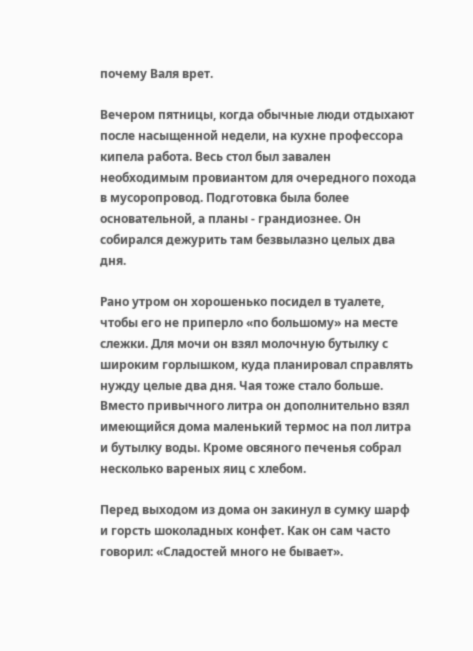почему Валя врет.

Вечером пятницы, когда обычные люди отдыхают после насыщенной недели, на кухне профессора кипела работа. Весь стол был завален необходимым провиантом для очередного похода в мусоропровод. Подготовка была более основательной, а планы - грандиознее. Он собирался дежурить там безвылазно целых два дня.

Рано утром он хорошенько посидел в туалете, чтобы его не приперло «по большому» на месте слежки. Для мочи он взял молочную бутылку с широким горлышком, куда планировал справлять нужду целые два дня. Чая тоже стало больше. Вместо привычного литра он дополнительно взял имеющийся дома маленький термос на пол литра и бутылку воды. Кроме овсяного печенья собрал несколько вареных яиц с хлебом.

Перед выходом из дома он закинул в сумку шарф и горсть шоколадных конфет. Как он сам часто говорил: «Сладостей много не бывает».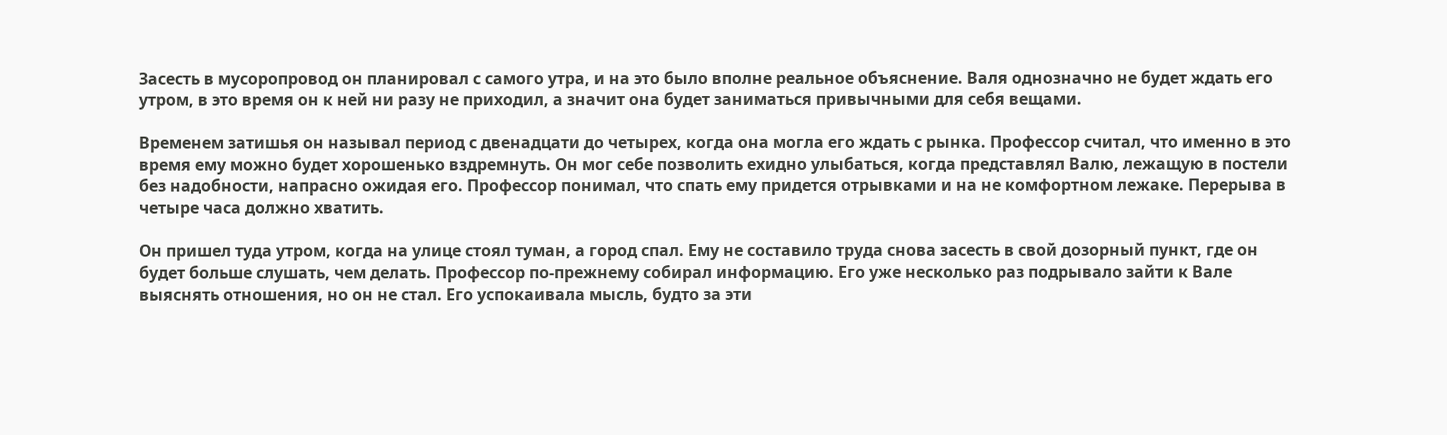Засесть в мусоропровод он планировал с самого утра, и на это было вполне реальное объяснение. Валя однозначно не будет ждать его утром, в это время он к ней ни разу не приходил, а значит она будет заниматься привычными для себя вещами.

Временем затишья он называл период с двенадцати до четырех, когда она могла его ждать с рынка. Профессор считал, что именно в это время ему можно будет хорошенько вздремнуть. Он мог себе позволить ехидно улыбаться, когда представлял Валю, лежащую в постели без надобности, напрасно ожидая его. Профессор понимал, что спать ему придется отрывками и на не комфортном лежаке. Перерыва в четыре часа должно хватить.

Он пришел туда утром, когда на улице стоял туман, а город спал. Ему не составило труда снова засесть в свой дозорный пункт, где он будет больше слушать, чем делать. Профессор по-прежнему собирал информацию. Его уже несколько раз подрывало зайти к Вале выяснять отношения, но он не стал. Его успокаивала мысль, будто за эти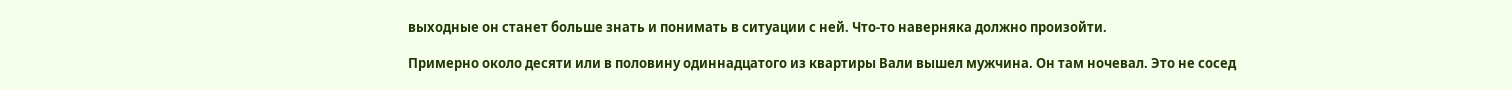выходные он станет больше знать и понимать в ситуации с ней. Что-то наверняка должно произойти.

Примерно около десяти или в половину одиннадцатого из квартиры Вали вышел мужчина. Он там ночевал. Это не сосед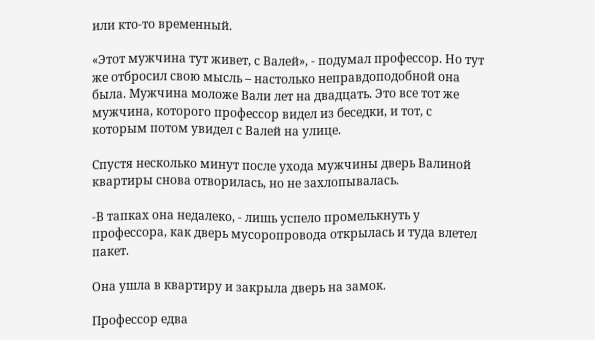или кто-то временный.

«Этот мужчина тут живет, с Валей», - подумал профессор. Но тут же отбросил свою мысль – настолько неправдоподобной она была. Мужчина моложе Вали лет на двадцать. Это все тот же мужчина, которого профессор видел из беседки, и тот, с которым потом увидел с Валей на улице.

Спустя несколько минут после ухода мужчины дверь Валиной квартиры снова отворилась, но не захлопывалась.

-В тапках она недалеко, - лишь успело промелькнуть у профессора, как дверь мусоропровода открылась и туда влетел пакет.

Она ушла в квартиру и закрыла дверь на замок.

Профессор едва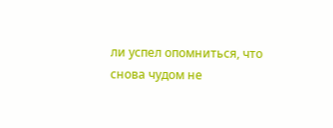ли успел опомниться, что снова чудом не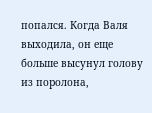попался. Когда Валя выходила, он еще больше высунул голову из поролона,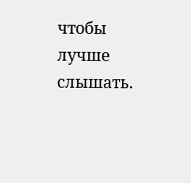чтобы лучше слышать.